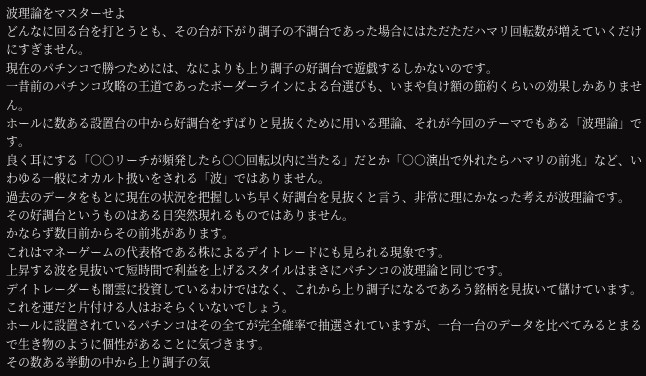波理論をマスターせよ
どんなに回る台を打とうとも、その台が下がり調子の不調台であった場合にはただただハマリ回転数が増えていくだけにすぎません。
現在のパチンコで勝つためには、なによりも上り調子の好調台で遊戯するしかないのです。
一昔前のパチンコ攻略の王道であったボーダーラインによる台選びも、いまや負け額の節約くらいの効果しかありません。
ホールに数ある設置台の中から好調台をずばりと見抜くために用いる理論、それが今回のテーマでもある「波理論」です。
良く耳にする「○○リーチが頻発したら○○回転以内に当たる」だとか「○○演出で外れたらハマリの前兆」など、いわゆる一般にオカルト扱いをされる「波」ではありません。
過去のデータをもとに現在の状況を把握しいち早く好調台を見抜くと言う、非常に理にかなった考えが波理論です。
その好調台というものはある日突然現れるものではありません。
かならず数日前からその前兆があります。
これはマネーゲームの代表格である株によるデイトレードにも見られる現象です。
上昇する波を見抜いて短時間で利益を上げるスタイルはまさにパチンコの波理論と同じです。
デイトレーダーも闇雲に投資しているわけではなく、これから上り調子になるであろう銘柄を見抜いて儲けています。
これを運だと片付ける人はおそらくいないでしょう。
ホールに設置されているパチンコはその全てが完全確率で抽選されていますが、一台一台のデータを比べてみるとまるで生き物のように個性があることに気づきます。
その数ある挙動の中から上り調子の気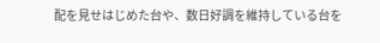配を見せはじめた台や、数日好調を維持している台を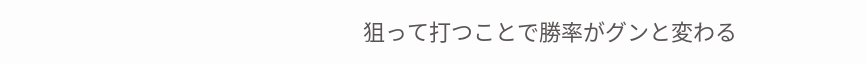狙って打つことで勝率がグンと変わる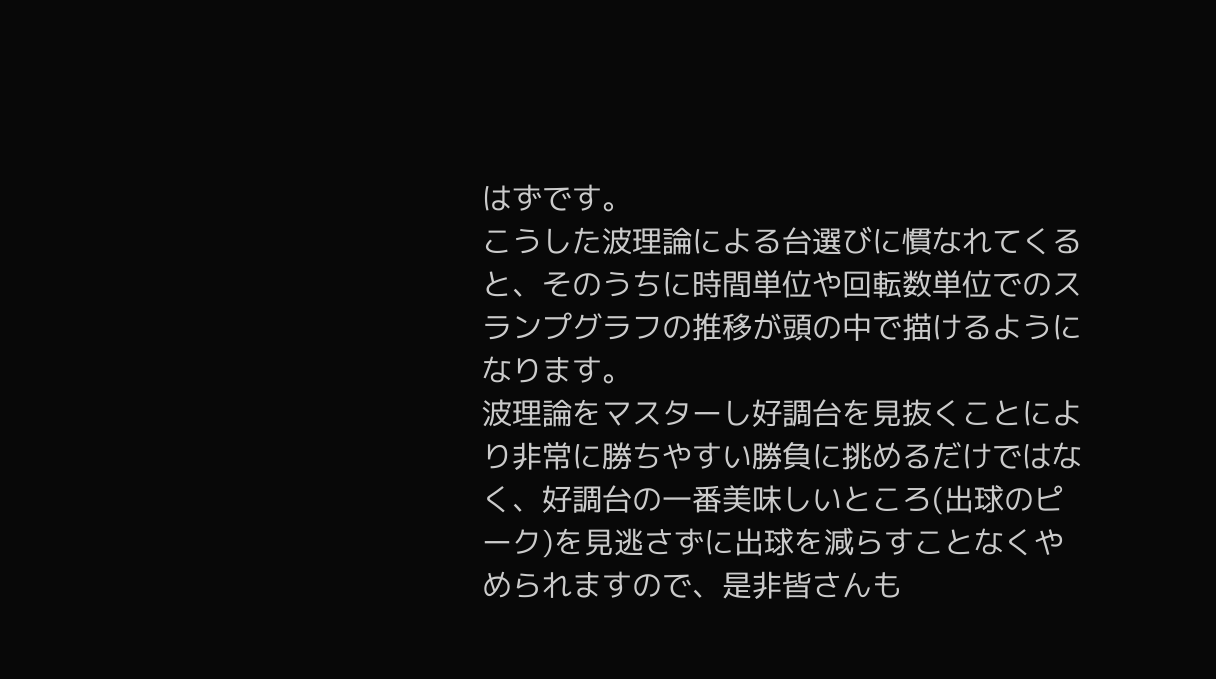はずです。
こうした波理論による台選びに慣なれてくると、そのうちに時間単位や回転数単位でのスランプグラフの推移が頭の中で描けるようになります。
波理論をマスターし好調台を見抜くことにより非常に勝ちやすい勝負に挑めるだけではなく、好調台の一番美味しいところ(出球のピーク)を見逃さずに出球を減らすことなくやめられますので、是非皆さんも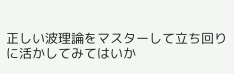正しい波理論をマスターして立ち回りに活かしてみてはいか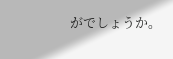がでしょうか。